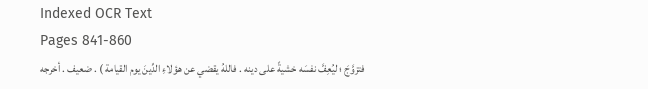Indexed OCR Text
Pages 841-860
فتزوَّجَ ؛ ليُعِفَّ نفسَه خشيةً على دينه . فاللهُ يقضي عن هؤلاءِ الدِّينَ يوم القيامة ) . ضعيف . أخرجه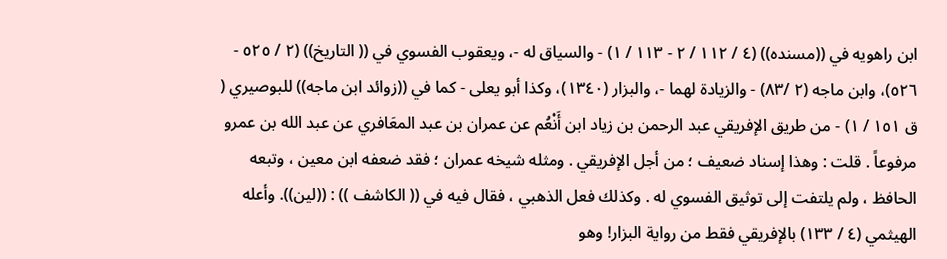ابن راهويه في ((مسنده)) (٤ / ١١٢ / ٢ - ١١٣ / ١) - والسياق له -، ويعقوب الفسوي في (( التاريخ)) (٢ / ٥٢٥ - ٥٢٦)، وابن ماجه (٢ /٨٣) - والزيادة لهما -، والبزار (١٣٤٠)، وكذا أبو يعلى - كما في ((زوائد ابن ماجه)) للبوصيري ( ق ١٥١ / ١) - من طريق الإفريقي عبد الرحمن بن زياد ابن أَنْعُم عن عمران بن عبد المعَافري عن عبد الله بن عمرو مرفوعاً . قلت : وهذا إسناد ضعيف ؛ من أجل الإفريقي . ومثله شيخه عمران ؛ فقد ضعفه ابن معين ، وتبعه الحافظ ، ولم يلتفت إلى توثيق الفسوي له . وكذلك فعل الذهبي ، فقال فيه في (( الكاشف )) : ((لين)). وأعله الهيثمي (٤ / ١٣٣) بالإفريقي فقط من رواية البزار! وهو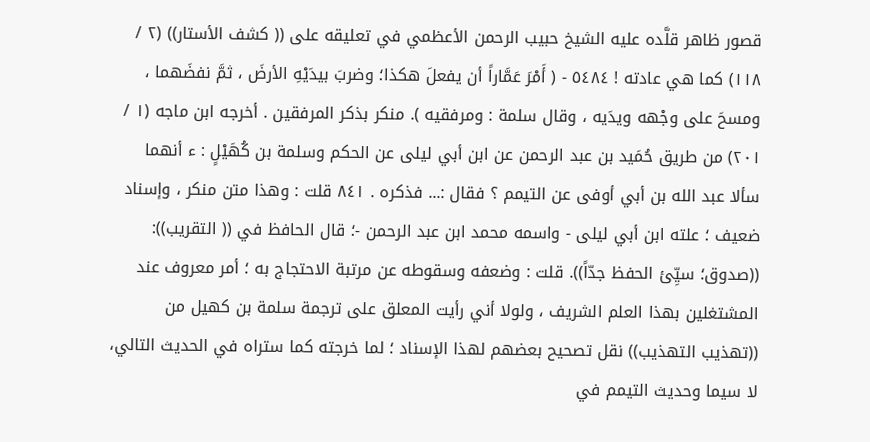قصور ظاهر قلَّده عليه الشيخ حبيب الرحمن الأعظمي في تعليقه على (( كشف الأستار)) (٢ / ١١٨) كما هي عادته ! ٥٤٨٤ - ( أَمْرَ عَمَّاراً أن يفعلَ هكذا؛ وضربَ بيدَيْهِ الأرضَ ، ثمَّ نفضَهما ، ومسحَ على وجْهه ويدَيه ، وقال سلمة : ومرفقيه ). منكر بذكر المرفقين . أخرجه ابن ماجه (١ / ٢٠١) من طريق حُمَيد بن عبد الرحمن عن ابن أبي ليلى عن الحكم وسلمة بن كُهَيْلٍ : ء أنهما سألا عبد الله بن أبي أوفى عن التيمم ؟ فقال :... فذكره . ٨٤١ قلت : وهذا متن منكر ، وإسناد ضعيف ؛ علته ابن أبي ليلى - واسمه محمد ابن عبد الرحمن -؛ قال الحافظ في (( التقريب)): ((صدوق؛ سيِّئ الحفظ جدّاً)). قلت : وضعفه وسقوطه عن مرتبة الاحتجاج به ؛ أمر معروف عند المشتغلين بهذا العلم الشريف ، ولولا أني رأيت المعلق على ترجمة سلمة بن كهيل من ((تهذيب التهذيب)) نقل تصحيح بعضهم لهذا الإسناد ؛ لما خرجته كما ستراه في الحديث التالي، لا سيما وحديث التيمم في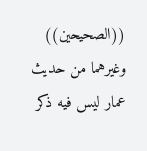((الصحيحين)) وغيرهما من حديث عمار ليس فيه ذكر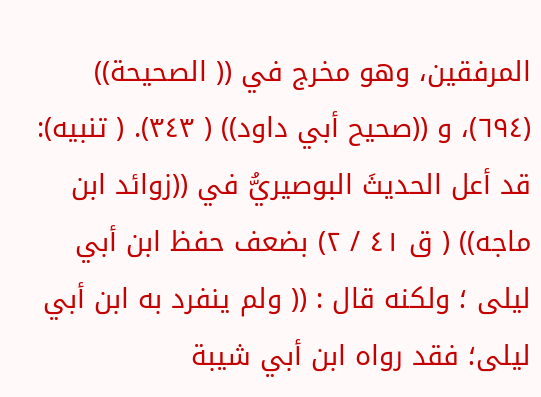المرفقين، وهو مخرج في (( الصحيحة)) (٦٩٤)، و ((صحيح أبي داود)) ( ٣٤٣). ( تنبيه): قد أعل الحديثَ البوصيريُّ في ((زوائد ابن ماجه)) ( ق ٤١ / ٢) بضعف حفظ ابن أبي ليلى ؛ ولكنه قال : (( ولم ينفرد به ابن أبي ليلى؛ فقد رواه ابن أبي شيبة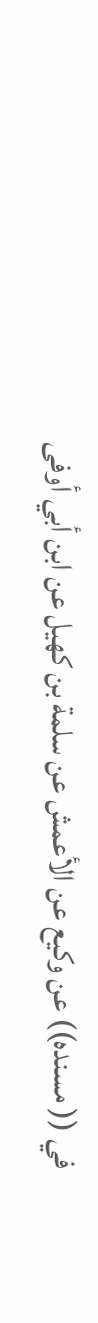في (( مسنده)) عن وكيع عن الأعمش عن سلمة بن كهيل عن ابن أبي أوفى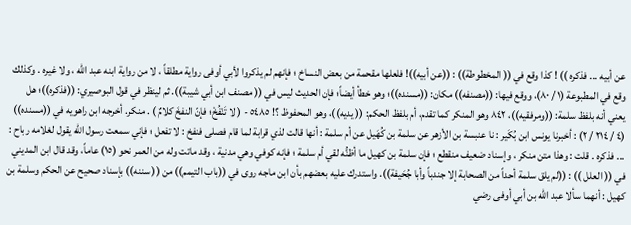عن أبيه ... فذكره )) ! كذا وقع في (( المخطوطة)) : ((عن أبيه))! فلعلها مقحمة من بعض النساخ ؛ فإنهم لم يذكروا لأبي أوفى رواية مطلقاً ، لا من رواية ابنه عبد الله ، ولا غيره . وكذلك وقع في المطبوعة (١ / ٨٠)، ووقع فيها: ((مصنفه)) مكان: ((مسنده))؛ وهو خطأ أيضاً؛ فإن الحديث ليس في (( مصنف ابن أبي شيبة)). ثم لينظر في قول البوصيري: ((فذكره))؛ هل يعني أنه بلفظ سلمة: ((ومرفقيه))، ٨٤٢ وهو المنكر كما تقدم، أم بلفظ الحكم: (( يديه))، وهو المحفوظ ؟! ٥٤٨٥ - ( لا تَنْفُخْ؛ فإنّ النفخَ كلامٌ ) . منكر. أخرجه ابن راهويه في ((مسنده)) (٤ / ٢١٤ / ٢) : أخبرنا يونس ابن بُكَير : نا عنبسة بن الأزهر عن سلمة بن كُهَيل عن أم سلمة : أنها قالت لذي قرابة لما قام فصلى فنفخ : لا تفعل ؛ فإني سمعت رسول الله يقول لغلامه رباح : ... فذكره . قلت : وهذا متن منكر ، وإسناد ضعيف منقطع ؛ فإن سلمة بن كهيل ما أظنُّه لقي أم سلمة ؛ فإنه كوفي وهي مدنية ، وقد ماتت وله من العمر نحو (١٥) عاماً، وقد قال ابن المديني في (( العلل )) : ((لم يلق سلمة أحداً من الصحابة إلا جندباً وأبا جُحَيفة)). واستدرك عليه بعضهم بأن ابن ماجه روى في ((باب التيمم)) من (( سننه)) بإسناد صحيح عن الحكم وسلمة بن كهيل : أنهما سألا عبد الله بن أبي أوفى رضي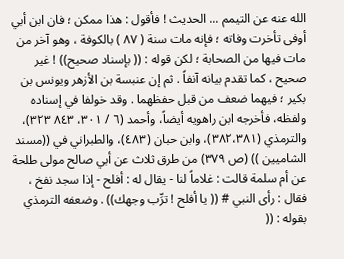الله عنه عن التيمم ... الحديث ! فأقول : هذا ممكن ؛ فان ابن أبي أوفى تأخرت وفاته ؛ فإنه مات سنة ( ٨٧ ) بالكوفة ، وهو آخر من مات فيها من الصحابة ؛ لكن قوله : (( بإسناد صحيح)) ! غير صحيح ، كما تقدم بيانه آنفاً . ثم إن عنبسة بن الأزهر ويونس بن بكير ؛ فيهما ضعف من قبل حفظهما . وقد خولفا في إسناده ولفظه، فأخرجه ابن راهويه أيضاً، وأحمد (٦ / ٣٠١، ٨٤٣ ٣٢٣)، والترمذي (٣٨٢،٣٨١)، وابن حبان (٤٨٣)، والطبراني في ((مسند الشاميين )) (ص ٣٧٩) من طرق ثلاث عن أبي صالح مولى طلحة عن أم سلمة قالت : غلاماً لنا - يقال له : أفلح - إذا سجد نفخ ، فقال : رأى النبي # (( يا أفلح ! ترِّب وجهك)) . وضعفه الترمذي بقوله : ((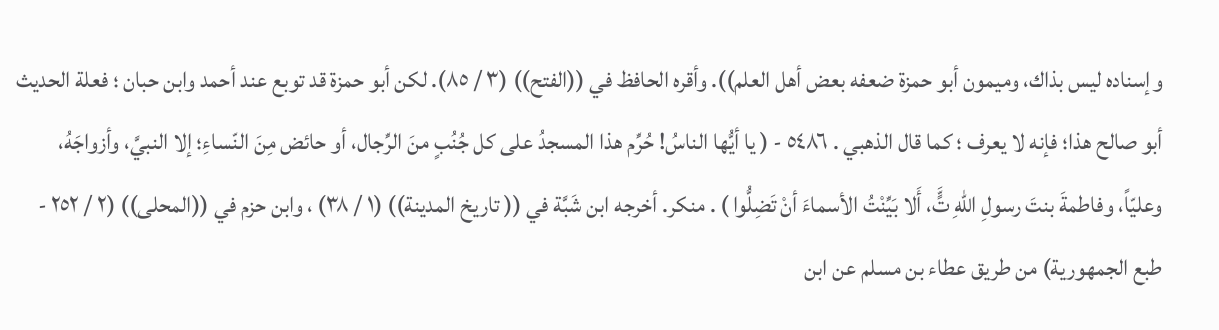وإسناده ليس بذاك، وميمون أبو حمزة ضعفه بعض أهل العلم)). وأقره الحافظ في ((الفتح)) (٣ / ٨٥). لكن أبو حمزة قد توبع عند أحمد وابن حبان ؛ فعلة الحديث أبو صالح هذا؛ فإنه لا يعرف ؛ كما قال الذهبي . ٥٤٨٦ - ( يا أيُّها الناسُ! حُرِّم هذا المسجدُ على كل جُنُبٍ منَ الرِّجال، أو حائض مِنَ النّساءِ؛ إلا النبيَّ، وأزواجَهُ، وعليّاً، وفاطمةَ بنتَ رسولِ اللهِ تٍَّ، أَلا بَيِّنْتُ الأسماءَ أنْ تَضِلُّوا ) . منكر. أخرجه ابن شَبَّة في (( تاريخ المدينة)) (١ / ٣٨) ، وابن حزم في ((المحلى)) (٢ / ٢٥٢ - طبع الجمهورية) من طريق عطاء بن مسلم عن ابن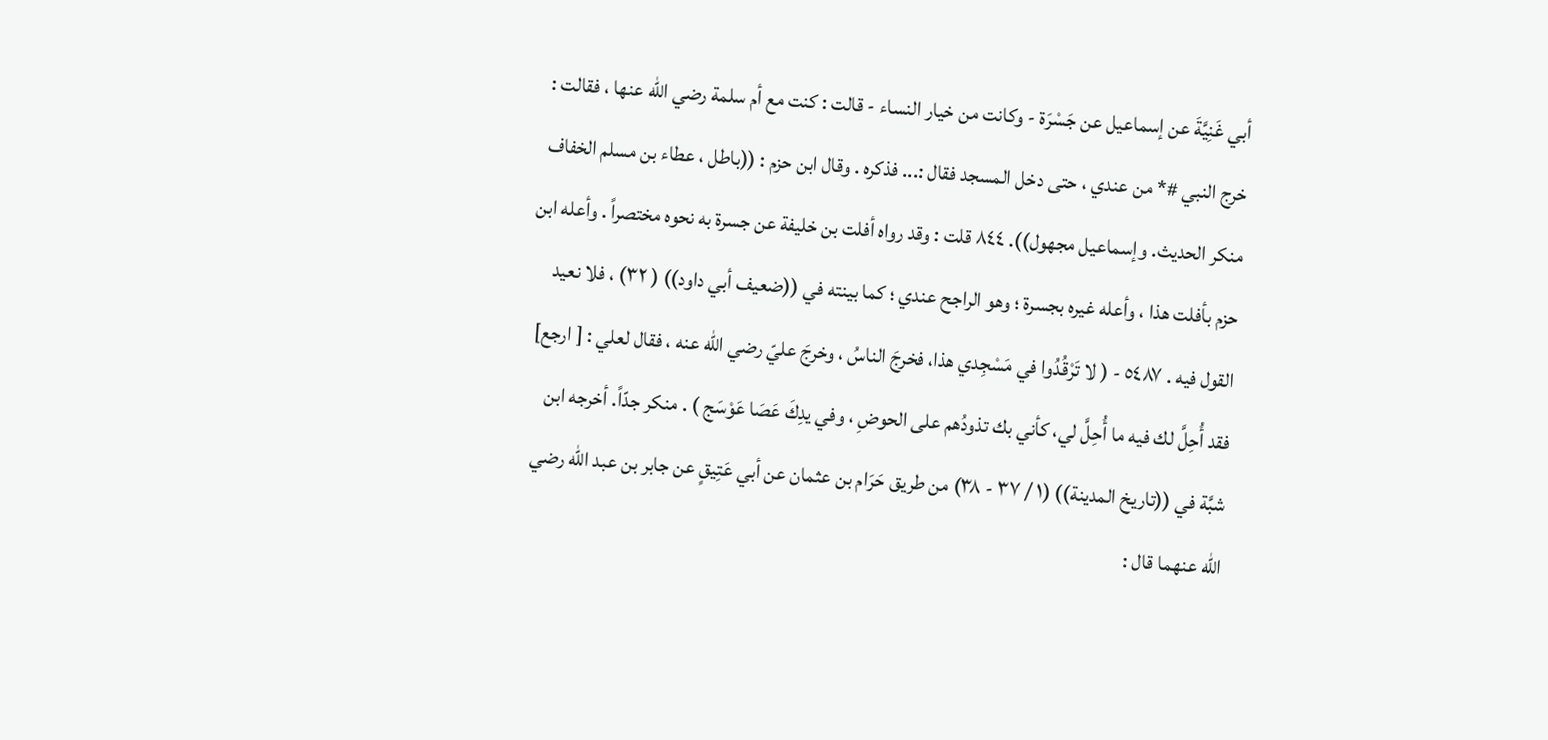أبي غَنِيَّةَ عن إسماعيل عن جَسْرَة - وكانت من خيار النساء - قالت : كنت مع أم سلمة رضي الله عنها ، فقالت : خرج النبي #* من عندي ، حتى دخل المسجد فقال :... فذكره . وقال ابن حزم : ((باطل ، عطاء بن مسلم الخفاف منكر الحديث. وإسماعيل مجهول)). ٨٤٤ قلت : وقد رواه أفلت بن خليفة عن جسرة به نحوه مختصراً . وأعله ابن حزم بأفلت هذا ، وأعله غيره بجسرة ؛ وهو الراجح عندي ؛ كما بينته في ((ضعيف أبي داود)) ( ٣٢) ، فلا نعيد القول فيه . ٥٤٨٧ - ( لا تَرْقُدُوا في مَسْجِدي هذا، فخرجَ الناسُ ، وخرجَ عليّ رضي الله عنه ، فقال لعلي : [ ارجع] فقد أُحِلَّ لك فيه ما أُحِلَّ لي، كأني بك تذودُهم على الحوضِ ، وفي يدِكَ عَصَا عَوْسَج ) . منكر جدّاً. أخرجه ابن شبَّة في ((تاريخ المدينة)) (١ / ٣٧ - ٣٨) من طريق حَرَام بن عثمان عن أبي عَتِيقٍ عن جابر بن عبد الله رضي الله عنهما قال :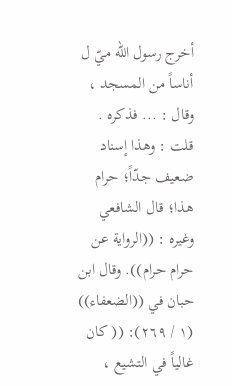أخرج رسول الله ميّ ل أناساً من المسجد ، وقال : ... فذكره . قلت : وهذا إسناد ضعيف جدّاً؛ حرام هذا؛ قال الشافعي وغيره : ((الرواية عن حرام حرام)). وقال ابن حبان في ((الضعفاء)) (١ / ٢٦٩): (( كان غالياً في التشيع ،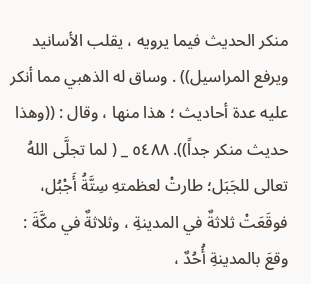منكر الحديث فيما يرويه ، يقلب الأسانيد ويرفع المراسيل)) . وساق له الذهبي مما أنكر عليه عدة أحاديث ؛ هذا منها ، وقال : ((وهذا حديث منكر جداً)). ٥٤٨٨ _ ( لما تجلَّى اللهُ تعالى للجَبَل؛ طارتْ لعظمتهِ سِتَّةُ أَجْبُل، فوقَعَتْ ثلاثةٌ في المدينةِ ، وثلاثةٌ في مكَّةَ : وقعَ بالمدينةِ أُحُدٌ ،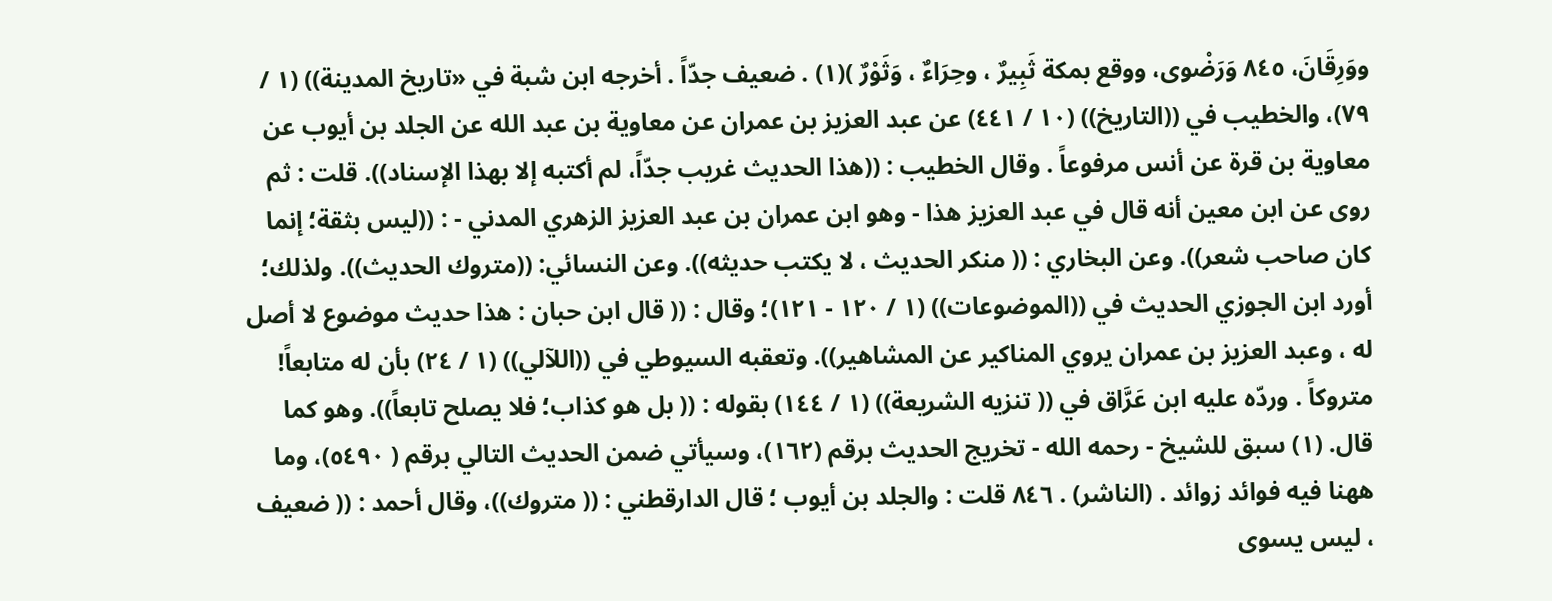ووَرِقَانَ، ٨٤٥ وَرَضْوى، ووقع بمكة ثَبِيرٌ ، وحِرَاءٌ ، وَثَوْرٌ )(١) . ضعيف جدّاً . أخرجه ابن شبة في «تاريخ المدينة)) (١ / ٧٩)، والخطيب في ((التاريخ)) (١٠ / ٤٤١) عن عبد العزيز بن عمران عن معاوية بن عبد الله عن الجلد بن أيوب عن معاوية بن قرة عن أنس مرفوعاً . وقال الخطيب : ((هذا الحديث غريب جدّاً، لم أكتبه إلا بهذا الإسناد)). قلت : ثم روى عن ابن معين أنه قال في عبد العزيز هذا - وهو ابن عمران بن عبد العزيز الزهري المدني - : ((ليس بثقة؛ إنما كان صاحب شعر)). وعن البخاري : (( منكر الحديث ، لا يكتب حديثه)). وعن النسائي: ((متروك الحديث)). ولذلك؛ أورد ابن الجوزي الحديث في ((الموضوعات)) (١ / ١٢٠ - ١٢١)؛ وقال : (( قال ابن حبان : هذا حديث موضوع لا أصل له ، وعبد العزيز بن عمران يروي المناكير عن المشاهير)). وتعقبه السيوطي في ((اللآلي)) (١ / ٢٤) بأن له متابعاً! متروكاً . وردّه عليه ابن عَرَّاق في (( تنزيه الشريعة)) (١ / ١٤٤) بقوله : (( بل هو كذاب؛ فلا يصلح تابعاً)). وهو كما قال. (١) سبق للشيخ - رحمه الله - تخريج الحديث برقم (١٦٢)، وسيأتي ضمن الحديث التالي برقم ( ٥٤٩٠)، وما ههنا فيه فوائد زوائد . (الناشر) . ٨٤٦ قلت : والجلد بن أيوب ؛ قال الدارقطني : (( متروك))، وقال أحمد : (( ضعيف ، ليس يسوى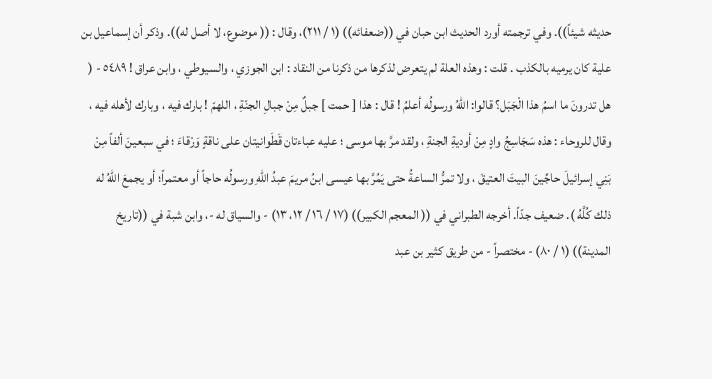حديثه شيئاً)). وفي ترجمته أورد الحديث ابن حبان في ((ضعفائه)) (١ / ٢١١)، وقال : (( موضوع، لا أصل له)). وذكر أن إسماعيل بن علية كان يرميه بالكذب . قلت : وهذه العلة لم يتعرض لذكرها من ذكرنا من النقاد : ابن الجوزي ، والسيوطي ، وابن عراق ! ٥٤٨٩ - ( هل تدرونَ ما اسمُ هذا الْجَبَل؟ قالوا: اللهُ ورسولُه أعلمُ ! قال : هذا [ حمت ] جبلٌ مِنْ جبالِ الجنّةِ ، اللهمّ ! بارك فيه ، وبارك لأهله فيه ، وقال للروحاء : هذه سَجَاسِجُ وادٍ مِنْ أوديةِ الجنةِ ، ولقد مرَّ بها موسى ؛ عليه عباءتان قَطَوانيتان على ناقةٍ وَرْقاءَ ؛ في سبعينَ ألفاً مِنْ بَنِي إسرائيلَ حاجِّينَ البيتَ العتيقَ ، ولا تمرُّ الساعةُ حتى يَمُرَّ بها عيسى ابنُ مريمَ عبدُ اللهِ ورسولُه حاجاً أو معتمراً؛ أو يجمعَ اللهُ له ذلك كُلَّهُ ). ضعيف جدّاً. أخرجه الطبراني في (( المعجم الكبير)) (١٧ / ١٦ / ١٢، ١٣) - والسياق له -، وابن شبة في ((تاريخ المدينة)) (١ / ٨٠) - مختصراً - من طريق كثير بن عبد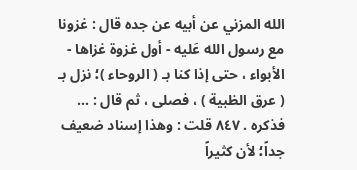الله المزني عن أبيه عن جده قال : غزونا مع رسول الله عَليه - أول غزوة غزاها - الأبواء ، حتى إذا كنا بـ ( الروحاء )؛ نزل بـ ( عرق الظبية ) ، فصلى ، ثم قال : ... فذكره . ٨٤٧ قلت : وهذا إسناد ضعيف جداً؛ لأن كثيراً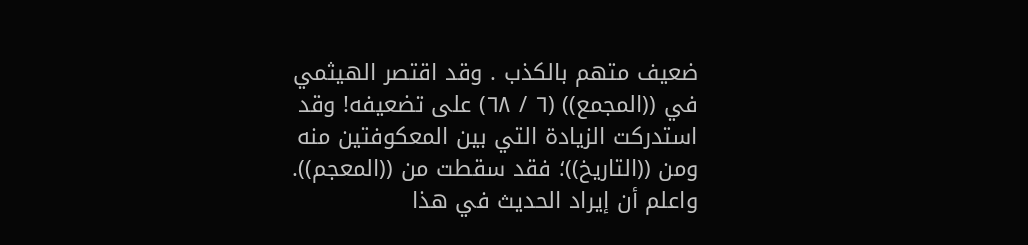ضعيف متهم بالكذب . وقد اقتصر الهيثمي في ((المجمع)) (٦ / ٦٨) على تضعيفه! وقد استدركت الزيادة التي بين المعكوفتين منه ومن ((التاريخ))؛ فقد سقطت من ((المعجم)). واعلم أن إيراد الحديث في هذا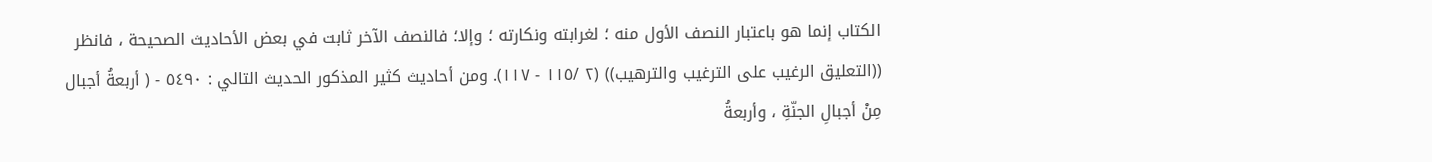الكتاب إنما هو باعتبار النصف الأول منه ؛ لغرابته ونكارته ؛ وإلا؛ فالنصف الآخر ثابت في بعض الأحاديث الصحيحة ، فانظر ((التعليق الرغيب على الترغيب والترهيب)) (٢ /١١٥ - ١١٧). ومن أحاديث كثير المذكور الحديث التالي : ٥٤٩٠ - ( أربعةُ أجبال مِنْ أجبالِ الجنّةِ ، وأربعةُ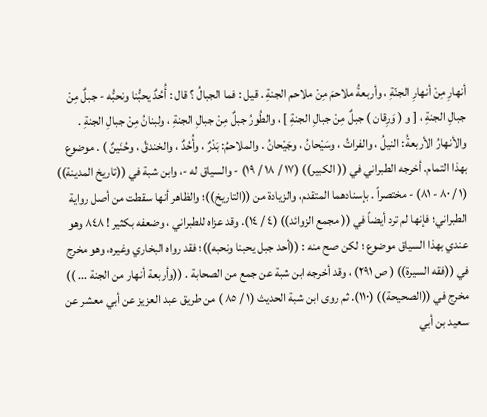أنهارِ مِنْ أنهارِ الجنّةِ ، وأربعةُ ملاحمَ مِنْ ملاحم الجنةِ . قيل : فما الجبالُ ؟ قال : أُحُدٌ يحبُّنا ونحبُّه - جبلٌ مِنْ جبالِ الجنةِ ، [ و ( وَرِقان ) جبلٌ مِنْ جبالِ الجنةِ ] ، والطُورُ جبلٌ مِنْ جبالِ الجنةِ ، ولبنانُ مِنْ جبالِ الجنةِ . والأنهارُ الأربعةُ: النيلُ ، والفراتُ ، وسَيْحانُ ، وجَيْحانُ . والملاحمُ: بَدْرٌ ، وأُحُدٌ ، والخندقُ ، وحُنَينٌ ) . موضوع بهذا التمام. أخرجه الطبراني في (( الكبير)) (١٧ / ١٨ / ١٩) - والسياق له -، وابن شبة في ((تاريخ المدينة)) (١ / ٨٠ - ٨١) - مختصراً . بإسنادهما المتقدم، والزيادة من ((التاريخ))؛ والظاهر أنها سقطت من أصل رواية الطبراني؛ فإنها لم ترد أيضاً في (( مجمع الزوائد)) (٤ / ١٤). وقد عزاه للطبراني ، وضعفه بكثير ! ٨٤٨ وهو عندي بهذا السياق موضوع ؛ لكن صح منه : ((أحد جبل يحبنا ونحبه))؛ فقد رواه البخاري وغيره، وهو مخرج في ((فقه السيرة)) ( ص ٢٩١) ، وقد أخرجه ابن شبة عن جمع من الصحابة . ((وأربعة أنهار من الجنة ... )) مخرج في ((الصحيحة)) (١١٠). ثم روى ابن شبة الحديث (١ / ٨٥ ) من طريق عبد العزيز عن أبي معشر عن سعيد بن أبي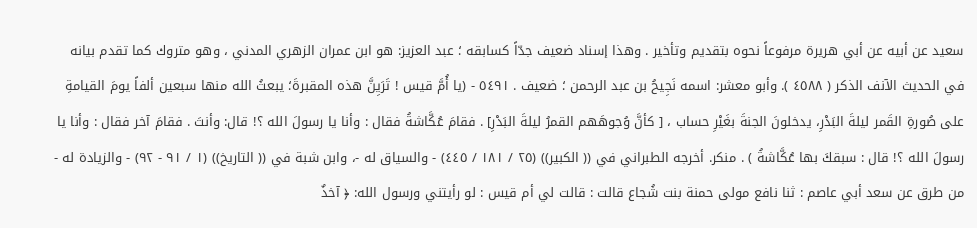سعيد عن أبيه عن أبي هريرة مرفوعاً نحوه بتقديم وتأخير . وهذا إسناد ضعيف جدّاً كسابقه ؛ عبد العزيز: هو ابن عمران الزهري المدني ، وهو متروك كما تقدم بيانه في الحديث الآنف الذكر ( ٤٥٨٨ ). وأبو معشر: اسمه نَجِيحُ بن عبد الرحمن ؛ ضعيف . ٥٤٩١ - (يا أُمَّ قيس ! تَرَيِنَّ هذه المقبرةَ؛ يبعثُ الله منها سبعين ألفاً يومَ القيامةِ على صُورةِ القَمر ليلةَ البَدْرِ، يدخلونَ الجنةَ بغَيْرِ حساب ، [ كأنَّ وُجوهَهم القمرُ ليلةَ البَدْرِ] . فقامَ عُكَّاشةُ فقال : وأنا يا رسولَ الله ؟! قال: وأنتَ . فقامَ آخر فقال : وأنا يا رسولَ الله ؟! قال : سبقكَ بها عُكَّاشةُ ) . منكر. أخرجه الطبراني في (( الكبير)) (٢٥ / ١٨١ / ٤٤٥) - والسياق له -، وابن شبة في (( التاريخ)) (١ / ٩١ - ٩٢) - والزيادة له - من طرق عن سعد أبي عاصم : ثنا نافع مولى حمنة بنت شُجاع قالت : قالت لي أم قيس : لو رأيتني ورسول الله: ﴿ آخذٌ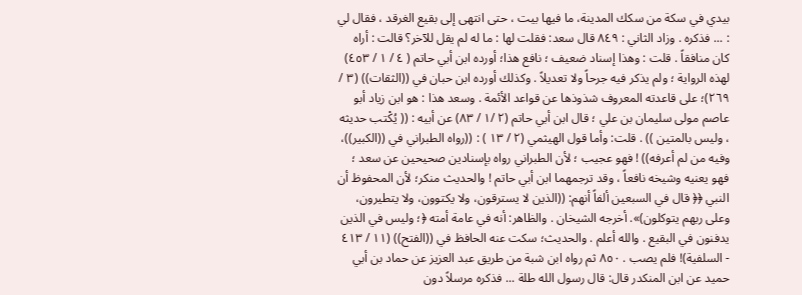بيدي في سكة من سكك المدينة، ما فيها بيت ، حتى انتهى إلى بقيع الغرقد ، فقال لي : ... فذكره . وزاد الثاني : ٨٤٩ قال سعد: فقلت لها : ما له لم يقل للآخر؟ قالت : أراه كان منافقاً . قلت : وهذا إسناد ضعيف ؛ نافع هذا؛ أورده ابن أبي حاتم ( ٤ / ١ / ٤٥٣) لهذه الرواية ؛ ولم يذكر فيه جرحاً ولا تعديلاً . وكذلك أورده ابن حبان في ((الثقات)) (٣ / ٢٦٩)؛ على قاعدته المعروف شذوذها عن قواعد الأئمة . وسعد هذا : هو ابن زياد أبو عاصم مولى سليمان بن علي ؛ قال ابن أبي حاتم (٢ /١ / ٨٣) عن أبيه : (( يُكْتب حديثه ، وليس بالمتين )) . قلت: وأما قول الهيثمي (٢ / ١٣ ) : ((رواه الطبراني في ((الكبير))، وفيه من لم أعرفه)) ! فهو عجيب ؛ لأن الطبراني رواه بإسنادين صحيحين عن سعد ؛ فهو يعنيه وشيخه نافعاً ، وقد ترجمهما ابن أبي حاتم ! والحديث منكر؛ لأن المحفوظ أن النبي ﴿﴿ قال في السبعين ألفاً أنهم: ((الذين لا يسترقون، ولا يكتوون، ولا يتطيرون، وعلى ربهم يتوكلون)». أخرجه الشيخان . والظاهر: أنه في عامة أمته ﴿؛ وليس في الذين يدفنون في البقيع . والله أعلم . والحديث؛ سكت عنه الحافظ في ((الفتح)) (١١ / ٤١٣ - السلفية)! فلم يصب . ٨٥٠ ثم رواه ابن شبة من طريق عبد العزيز عن حماد بن أبي حميد عن ابن المنكدر قال: قال رسول الله طلة ... فذكره مرسلاً دون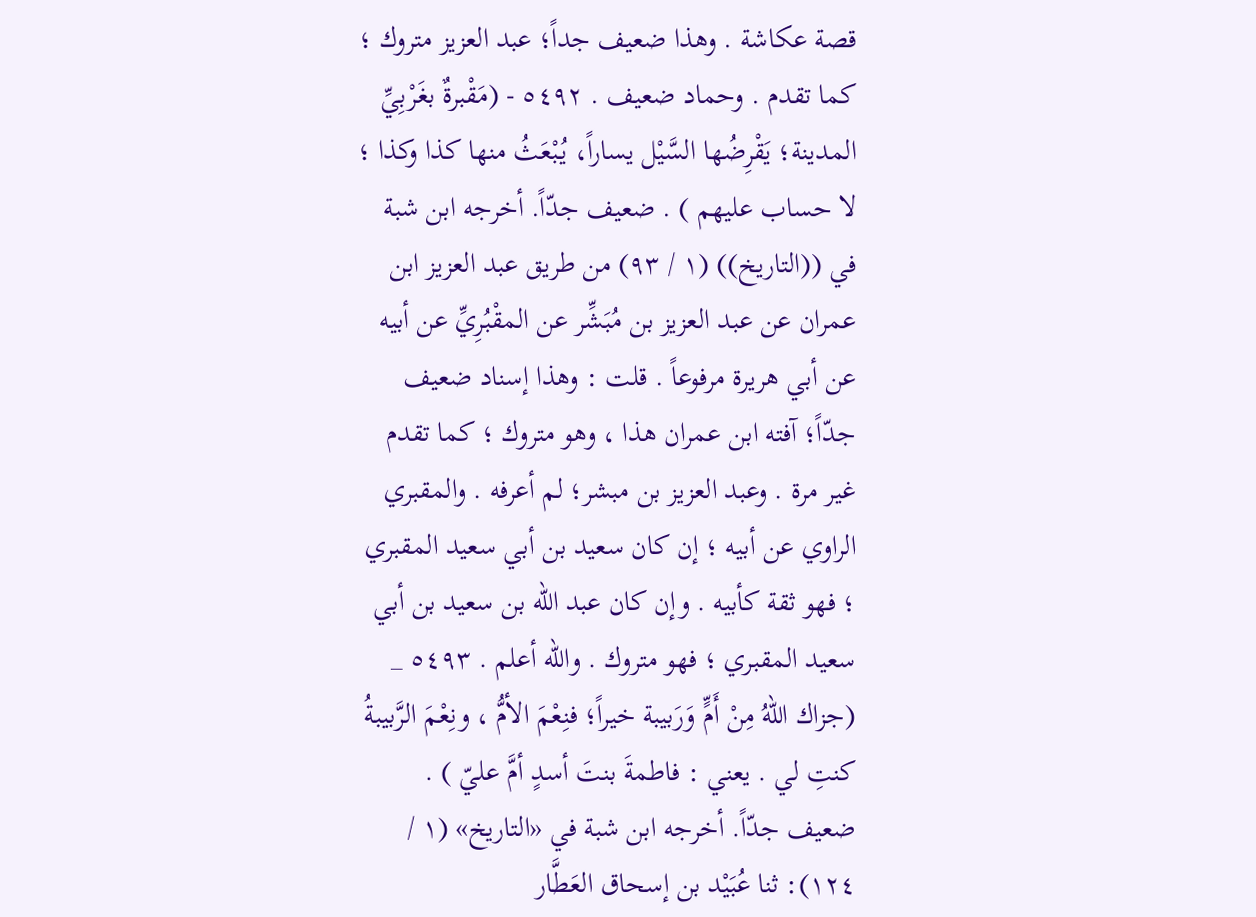قصة عكاشة . وهذا ضعيف جداً؛ عبد العزيز متروك ؛ كما تقدم . وحماد ضعيف . ٥٤٩٢ - (مَقْبرةٌ بغَرْبِيِّ المدينة؛ يَقْرِضُها السَّيْل يساراً، يُبْعَثُ منها كذا وكذا ؛ لا حساب عليهم ) . ضعيف جدّاً. أخرجه ابن شبة في ((التاريخ)) (١ / ٩٣) من طريق عبد العزيز ابن عمران عن عبد العزيز بن مُبَشِّر عن المقْبُرِيِّ عن أبيه عن أبي هريرة مرفوعاً . قلت : وهذا إسناد ضعيف جدّاً؛ آفته ابن عمران هذا ، وهو متروك ؛ كما تقدم غير مرة . وعبد العزيز بن مبشر؛ لم أعرفه . والمقبري الراوي عن أبيه ؛ إن كان سعيد بن أبي سعيد المقبري ؛ فهو ثقة كأبيه . وإن كان عبد الله بن سعيد بن أبي سعيد المقبري ؛ فهو متروك . والله أعلم . ٥٤٩٣ _ (جزاك اللهُ مِنْ أَمٍّ وَرَبيبة خيراً؛ فنِعْمَ الأمُّ ، ونِعْمَ الرَّبيبةُ كنتِ لي . يعني : فاطمةَ بنتَ أسدٍ أمَّ عليّ ) . ضعيف جدّاً. أخرجه ابن شبة في «التاريخ» (١ / ١٢٤): ثنا عُبَيْد بن إسحاق العَطَّار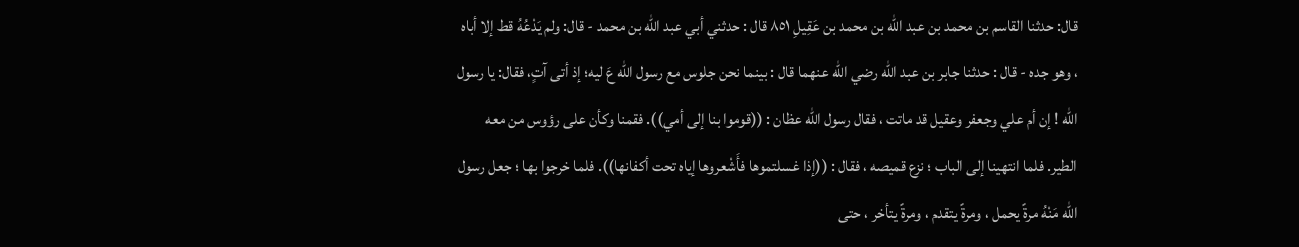قال: حدثنا القاسم بن محمد بن عبد الله بن محمد بن عَقِيلِ ٨٥١ قال : حدثني أبي عبد الله بن محمد - قال: ولم يَدْعُهُ قط إلا أباه ، وهو جده - قال : حدثنا جابر بن عبد الله رضي الله عنهما قال : بينما نحن جلوس مع رسول الله عَ ليه؛ إذ أتى آتٍ، فقال: يا رسول الله ! إن أم علي وجعفر وعقيل قد ماتت ، فقال رسول الله عظان : ((قوموا بنا إلى أمي)). فقمنا وكأن على رؤوس من معه الطير. فلما انتهينا إلى الباب ؛ نزع قميصه ، فقال : ((إذا غسلتموها فأَشْعروها إياه تحت أكفانها)). فلما خرجوا بها ؛ جعل رسول الله مَنْهُ مرةً يحمل ، ومرةً يتقدم ، ومرةً يتأخر ، حتى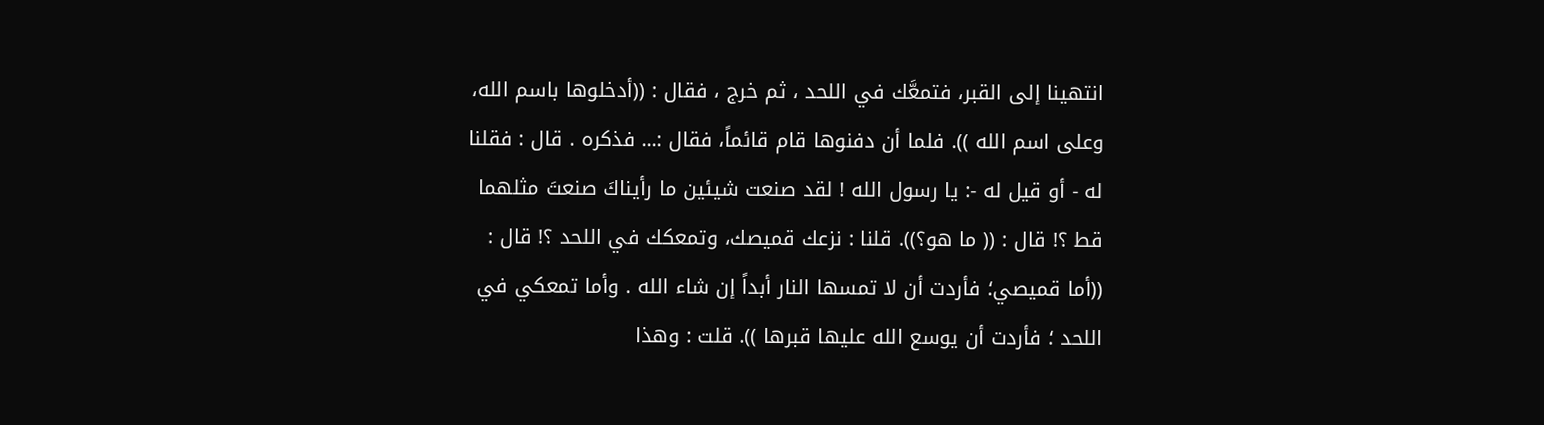انتهينا إلى القبر، فتمعَّك في اللحد ، ثم خرج ، فقال : ((أدخلوها باسم الله، وعلى اسم الله )). فلما أن دفنوها قام قائماً، فقال :... فذكره . قال : فقلنا له - أو قيل له -: يا رسول الله ! لقد صنعت شيئين ما رأيناكَ صنعتَ مثلهما قط ؟! قال : (( ما هو؟)). قلنا : نزعك قميصك، وتمعكك في اللحد ؟! قال : ((أما قميصي؛ فأردت أن لا تمسها النار أبداً إن شاء الله . وأما تمعكي في اللحد ؛ فأردت أن يوسع الله عليها قبرها )). قلت : وهذا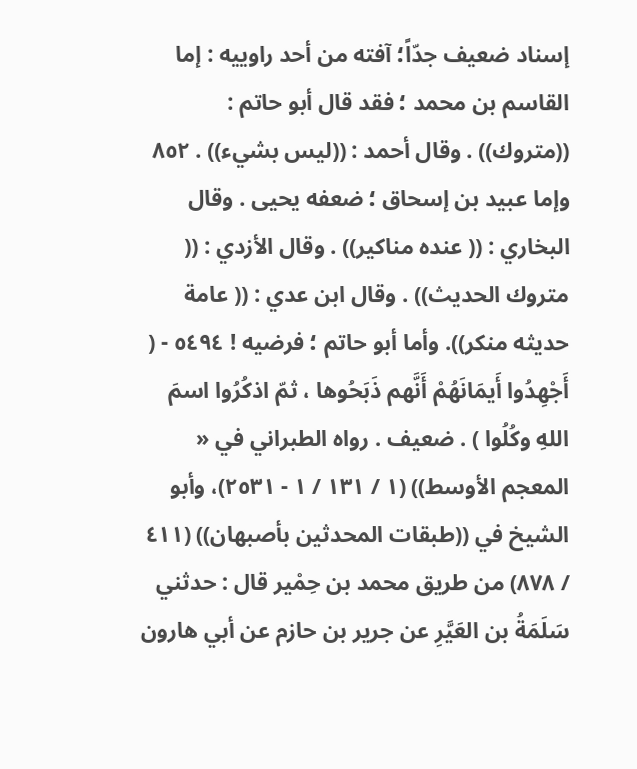إسناد ضعيف جدّاً؛ آفته من أحد راوييه : إما القاسم بن محمد ؛ فقد قال أبو حاتم : ((متروك)) . وقال أحمد : ((ليس بشيء)) . ٨٥٢ وإما عبيد بن إسحاق ؛ ضعفه يحيى . وقال البخاري : (( عنده مناكير)) . وقال الأزدي : (( متروك الحديث)) . وقال ابن عدي : (( عامة حديثه منكر)). وأما أبو حاتم ؛ فرضيه ! ٥٤٩٤ - ( أَجْهِدُوا أَيمَانَهُمْ أَنَّهم ذَبَحُوها ، ثمّ اذكُرُوا اسمَ اللهِ وكُلُوا ) . ضعيف . رواه الطبراني في « المعجم الأوسط)) (١ / ١٣١ / ١ - ٢٥٣١)، وأبو الشيخ في ((طبقات المحدثين بأصبهان)) (٤١١ / ٨٧٨) من طريق محمد بن حِمْير قال : حدثني سَلَمَةُ بن العَيَّرِ عن جرير بن حازم عن أبي هارون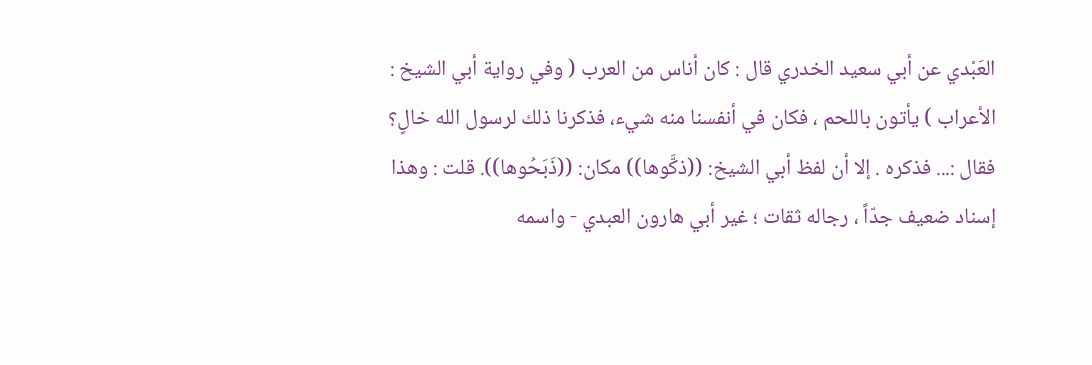العَبْدي عن أبي سعيد الخدري قال : كان أناس من العرب ( وفي رواية أبي الشيخ : الأعراب ) يأتون باللحم ، فكان في أنفسنا منه شيء، فذكرنا ذلك لرسول الله خالٍ؟ فقال :... فذكره . إلا أن لفظ أبي الشيخ: ((ذكَّوها)) مكان: ((ذَبَحُوها)). قلت : وهذا إسناد ضعيف جدّاً ، رجاله ثقات ؛ غير أبي هارون العبدي - واسمه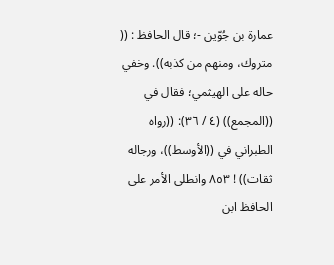عمارة بن جُوّين -؛ قال الحافظ : (( متروك، ومنهم من كذبه)). وخفي حاله على الهيثمي؛ فقال في ((المجمع)) (٤ / ٣٦): ((رواه الطبراني في ((الأوسط))، ورجاله ثقات)) ! ٨٥٣ وانطلى الأمر على الحافظ ابن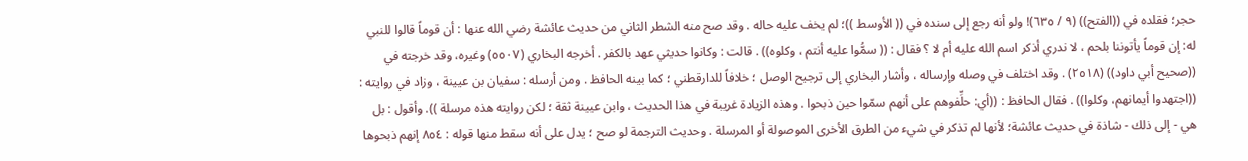حجر؛ فقلده في ((الفتح)) (٩ / ٦٣٥)! ولو أنه رجع إلى سنده في (( الأوسط ))؛ لم يخف عليه حاله . وقد صح منه الشطر الثاني من حديث عائشة رضي الله عنها : أن قوماً قالوا للنبي له: إن قوماً يأتوننا بلحم ، لا ندري أذكر اسم الله عليه أم لا ؟ فقال : (( سمُّوا عليه أنتم ، وكلوه)) . قالت : وكانوا حديثي عهد بالكفر . أخرجه البخاري (٥٥٠٧) وغيره، وقد خرجته في ((صحيح أبي داود)) (٢٥١٨) . وقد اختلف في وصله وإرساله ، وأشار البخاري إلى ترجيح الوصل ؛ خلافاً للدارقطني ؛ كما بينه الحافظ . ومن أرسله : سفيان بن عيينة ، وزاد في روايته : ((اجتهدوا أيمانهم، وكلوا)) . فقال الحافظ : ((أي: حلِّفوهم على أنهم سمّوا حين ذبحوا . وهذه الزيادة غريبة في هذا الحديث ، وابن عيينة ثقة ؛ لكن روايته هذه مرسلة )). وأقول : بل هي - إلى ذلك - شاذة في حديث عائشة؛ لأنها لم تذكر في شيء من الطرق الأخرى الموصولة أو المرسلة . وحديث الترجمة لو صح ؛ يدل على أنه سقط منها قوله : ٨٥٤ إنهم ذبحوها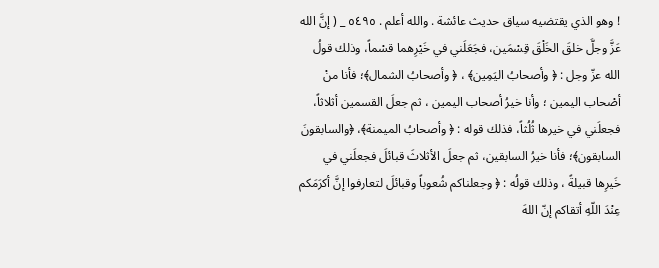! وهو الذي يقتضيه سياق حديث عائشة . والله أعلم . ٥٤٩٥ _ ( إنَّ الله عَزَّ وجلَّ خلقَ الخَلْقَ قِسْمَين، فجَعَلَني في خَيْرِهما قسْماً، وذلك قولُ الله عزّ وجل : ﴿ وأصحابُ اليَمِين﴾ ، ﴿ وأصحابُ الشمال﴾؛ فأنا منْ أصْحاب اليمين ؛ وأنا خيرُ أصحاب اليمين ، ثم جعلَ القسمين أثلاثاً، فجعلَني في خيرها ثُلُثاً، فذلك قوله : ﴿ وأصحابُ الميمنة﴾، ﴿والسابقونَ السابقون﴾؛ فأنا خيرُ السابقين، ثم جعلَ الأثلاثَ قبائلَ فجعلَني في خَيرِها قبيلةً ، وذلك قولُه : ﴿ وجعلناكم شُعوباً وقبائلَ لتعارفوا إنَّ أكرَمَكم عِنْدَ اللّهِ أتقاكم إنّ اللهَ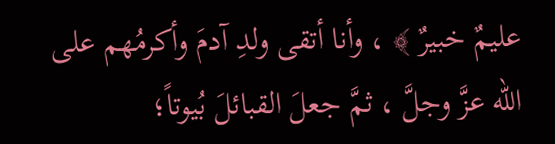عليمٌ خبيرٌ ﴾ ، وأنا أتقى ولدِ آدمَ وأكرمُهم على الله عزَّ وجلَّ ، ثمَّ جعلَ القبائلَ بُيوتاً؛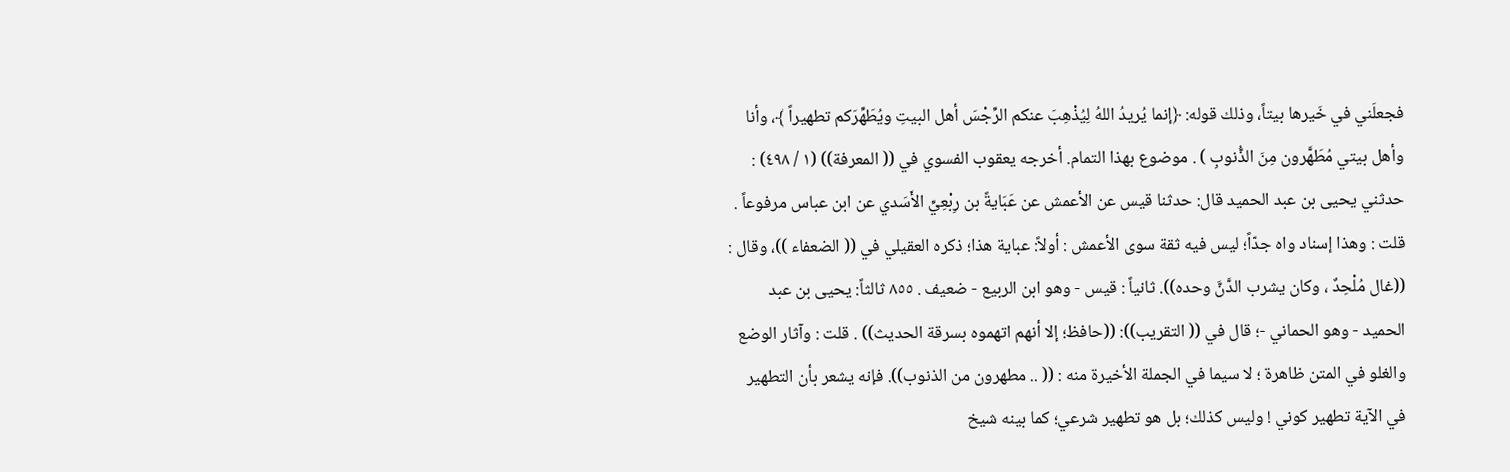فجعلَني في خَيرها بيتاً، وذلك قوله: ﴿إنما يُريدُ اللهُ لِيُذْهِبَ عنكم الرِّجْسَ أهل البيتِ ويُطَهِّرَكم تطهيراً ﴾، وأنا وأهل بيتي مُطَهَّرون مِنَ الذُّنوبِ ) . موضوع بهذا التمام. أخرجه يعقوب الفسوي في (( المعرفة)) (١ / ٤٩٨) : حدثني يحيى بن عبد الحميد قال: حدثنا قيس عن الأعمش عن عَبَايةً بن رِبْعِيِّ الأَسَدي عن ابن عباس مرفوعاً . قلت : وهذا إسناد واه جدّاً؛ ليس فيه ثقة سوى الأعمش : أولاً: عباية هذا؛ ذكره العقيلي في (( الضعفاء ))، وقال : ((غال مُلْحِدٌ ، وكان يشرب الدَّنَّ وحده)). ثانياً : قيس - وهو ابن الربيع - ضعيف . ٨٥٥ ثالثاً: يحيى بن عبد الحميد - وهو الحماني -؛ قال في (( التقريب)): ((حافظ؛ إلا أنهم اتهموه بسرقة الحديث)) . قلت : وآثار الوضع والغلو في المتن ظاهرة ؛ لا سيما في الجملة الأخيرة منه : (( .. مطهرون من الذنوب)). فإنه يشعر بأن التطهير في الآية تطهير كوني ! وليس كذلك؛ بل هو تطهير شرعي؛ كما بينه شيخ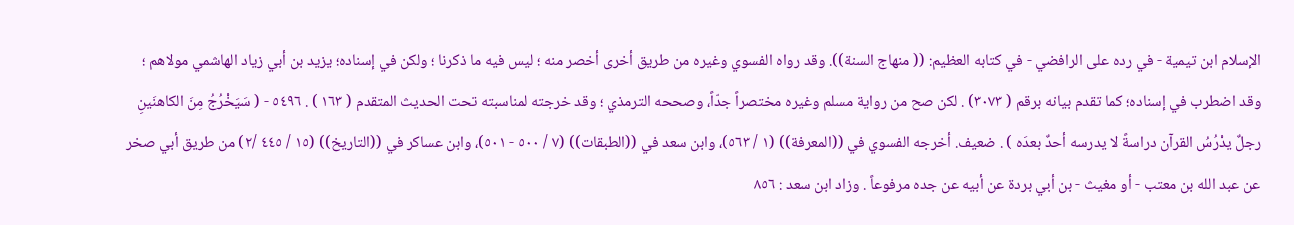الإسلام ابن تيمية - في رده على الرافضي - في كتابه العظيم: (( منهاج السنة)). وقد رواه الفسوي وغيره من طريق أخرى أخصر منه ؛ ليس فيه ما ذكرنا ؛ ولكن في إسناده؛ يزيد بن أبي زياد الهاشمي مولاهم ؛ وقد اضطرب في إسناده؛ كما تقدم بيانه برقم ( ٣٠٧٣) . لكن صح من رواية مسلم وغيره مختصراً جدّاً، وصححه الترمذي ؛ وقد خرجته لمناسبته تحت الحديث المتقدم ( ١٦٣ ) . ٥٤٩٦ - ( سَيَخْرُجُ مِنَ الكاهنَينِ رجلٌ يدْرُسُ القرآن دراسةً لا يدرسه أحدٌ بعدَه ) . ضعيف. أخرجه الفسوي في ((المعرفة)) (١ / ٥٦٣)، وابن سعد في ((الطبقات)) (٧ / ٥٠٠ - ٥٠١)، وابن عساكر في ((التاريخ)) (١٥ / ٤٤٥ /٢) من طريق أبي صخر عن عبد الله بن معتب - أو مغيث - بن أبي بردة عن أبيه عن جده مرفوعاً . وزاد ابن سعد : ٨٥٦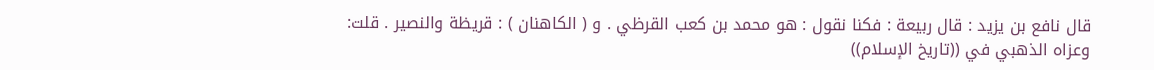قال نافع بن يزيد : قال ربيعة : فكنا نقول : هو محمد بن كعب القرظي . و ( الكاهنان ) : قريظة والنصير . قلت: وعزاه الذهبي في ((تاريخ الإسلام))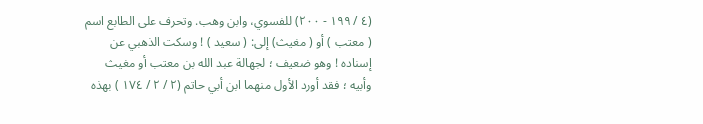(٤ / ١٩٩ - ٢٠٠) للفسوي، وابن وهب. وتحرف على الطابع اسم ( معتب ) أو ( مغيث) إلى: ( سعيد ) ! وسكت الذهبي عن إسناده ! وهو ضعيف ؛ لجهالة عبد الله بن معتب أو مغيث وأبيه ؛ فقد أورد الأول منهما ابن أبي حاتم (٢ / ٢ / ١٧٤ ) بهذه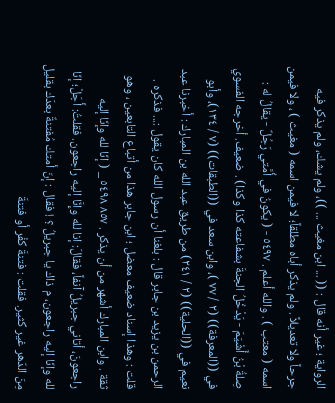الرواية ؛ غير أنه قال : (( ... ابن مغيث ... ))، ولم يشك، ولم يذكر فيه جرحاً ولا تعديلاً . ولم يذكر أباه مطلقاً؛ لا فيمن اسمه ( مغيث ) ، ولا فيمن اسمه ( معتب ) . والله أعلم . ٥٤٩٧ - ( يكونُ في أُمَّتي رَجُلٌ - يقالُ له : صِلةُ بْنُ أَشْيَمَ - يَدْخُلُ الجنةَ بشفاعته كذا وكذا) . ضعيف. أخرجه الفسوي في ((المعرفة)) (٢ / ٧٧ )، وابن سعد في ((الطبقات)) (٧ / ١٣٤)، وأبو نعيم في ((الحلية)) (٢ / ٢٤١) من طريق عبد الله بن المبارك : أخبرنا عبد الرحمن بن يزيد بن جابر قال : بلغنا أن رسول الله كان يقول :... فذكره . قلت : وهذا إسناد ضعيف معضل ؛ ابن جابر هذا من أتباع التابعين ، وهو ثقة . وابن المبارك أشهر من أن يذكر . ٨٥٧ ٥٤٩٨ _ ( إنّا لله وإنّا إليه راجعونَ، أتاني جبريلُ آنفاً، فقالَ: إنا لله وإِنَّا إليه راجعون. فقلتُ: أَجَلْ؛ إنّا لله وإنّا إليه راجعون، م ذاك يا جبريلُ ؟ ! فقال : إنّ أمتك مُفتنةٌ بعدَك بقليل مِنَ الدّهر غير كثير. فقلت : فتنةَ كفْر أو فتنةَ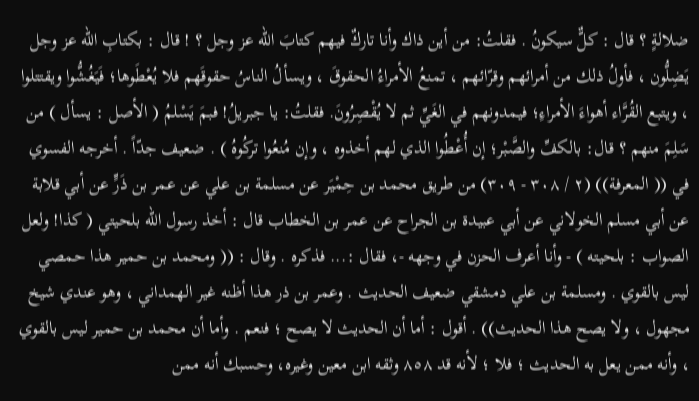ضلالةٍ ؟ قال : كلٌّ سيكونُ . فقلتُ: من أين ذاك وأنا تاركٌ فيهم كتابَ الله عز وجل ؟ ! قال : بكتابِ الله عز وجل يَضِلُّون ، فأولُ ذلك من أمرائهم وقرّائهم ، تمنعُ الأمراءُ الحقوقَ ، ويسألُ الناسُ حقوقَهم فلا يُعْطَوها؛ فَيَغُشُّوا ويقتتلوا ، ويتبع القُرَّاء أهواءَ الأمراءِ؛ فيمدونهم في الغَيِّ ثم لا يُقْصِرُونَ. فقلتُ: يا جبريلُ! فبمَ يَسْلمُ ( الأصل : يسأل ) من سَلِمَ منهم ؟ قال: بالكفِّ والصَّبْر؛ إن أُعْطُوا الذي لهم أخذوه ، وإن مُنعُوا تركُوهُ ) . ضعيف جدّاً . أخرجه الفسوي في (( المعرفة)) (٢ / ٣٠٨ - ٣٠٩) من طريق محمد بن حِمْيَر عن مسلمة بن علي عن عمر بن ذَرٍّ عن أبي قلابة عن أبي مسلم الخولاني عن أبي عبيدة بن الجراح عن عمر بن الخطاب قال : أخذ رسول الله بلحيتي ( كذا! ولعل الصواب : بلحيته ) - وأنا أعرف الحزن في وجهه -، فقال :... فذكره . وقال : (( ومحمد بن حمير هذا حمصي ليس بالقوي . ومسلمة بن علي دمشقي ضعيف الحديث . وعمر بن ذر هذا أظنه غير الهمداني ، وهو عندي شيخ مجهول ، ولا يصح هذا الحديث)) . أقول : أما أن الحديث لا يصح ؛ فنعم . وأما أن محمد بن حمير ليس بالقوي ، وأنه ممن يعل به الحديث ؛ فلا ؛ لأنه قد ٨٥٨ وثقه ابن معين وغيره، وحسبك أنه ممن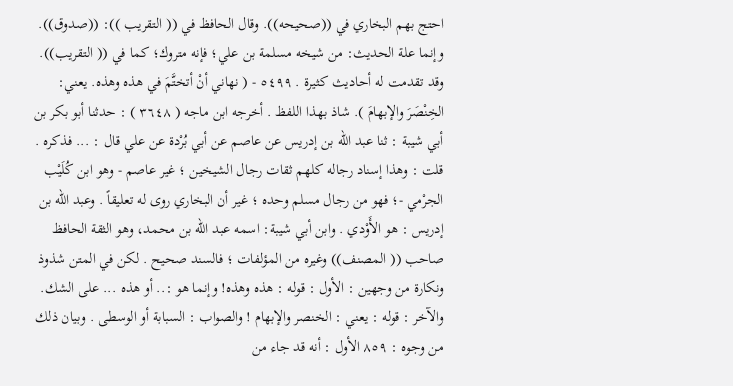احتج بهم البخاري في ((صحيحه)). وقال الحافظ في (( التقريب )): ((صدوق)). وإنما علة الحديث: من شيخه مسلمة بن علي؛ فإنه متروك؛ كما في (( التقريب)). وقد تقدمت له أحاديث كثيرة . ٥٤٩٩ - ( نهاني أنْ أتختَّمَ في هذه وهذه. يعني: الخِنْصَرَ والإبهامَ ). شاذ بهذا اللفظ . أخرجه ابن ماجه ( ٣٦٤٨ ) : حدثنا أبو بكر بن أبي شيبة : ثنا عبد الله بن إدريس عن عاصم عن أبي بُرْدة عن علي قال : ... فذكره . قلت : وهذا إسناد رجاله كلهم ثقات رجال الشيخين ؛ غير عاصم - وهو ابن كُلَيْب الجرْمي -؛ فهو من رجال مسلم وحده ؛ غير أن البخاري روى له تعليقاً . وعبد الله بن إدريس : هو الأَوْدي . وابن أبي شيبة: اسمه عبد الله بن محمد، وهو الثقة الحافظ صاحب (( المصنف)) وغيره من المؤلفات ؛ فالسند صحيح . لكن في المتن شذوذ ونكارة من وجهين : الأول : قوله : هذه وهذه! وإنما هو :.. أو هذه ... على الشك. والآخر : قوله : يعني : الخنصر والإبهام ! والصواب : السبابة أو الوسطى . وبيان ذلك من وجوه : ٨٥٩ الأول : أنه قد جاء من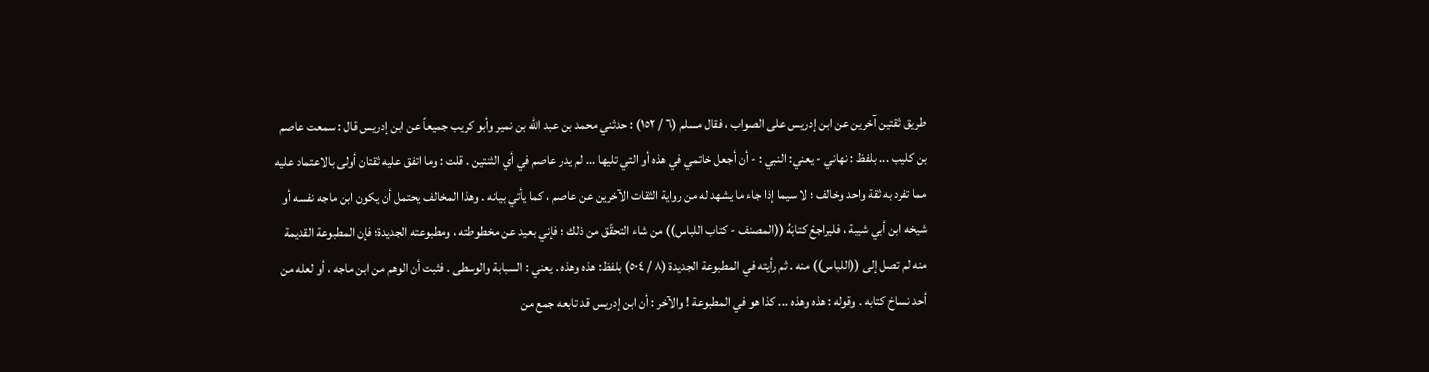طريق ثقتين آخرين عن ابن إدريس على الصواب ، فقال مسلم (٦ / ١٥٢) : حدثني محمد بن عبد الله بن نمير وأبو كريب جميعاً عن ابن إدريس قال : سمعت عاصم بن كليب ... بلفظ : نهاني - يعني: النبي : - أن أجعل خاتمي في هذه أو التي تليها ... لم يدر عاصم في أي الثنتين . قلت : وما اتفق عليه ثقتان أولى بالاعتماد عليه مما تفرد به ثقة واحد وخالف ؛ لا سيما إذا جاء ما يشهد له من رواية الثقات الآخرين عن عاصم ، كما يأتي بيانه . وهذا المخالف يحتمل أن يكون ابن ماجه نفسه أو شيخه ابن أبي شيبة ، فليراجعْ كتابَهُ ((المصنف - كتاب اللباس)) من شاء التحقّق من ذلك ؛ فإني بعيد عن مخطوطته ، ومطبوعته الجديدة؛ فإن المطبوعة القديمة منه لم تصل إلى ((اللباس)) منه . ثم رأيته في المطبوعة الجديدة (٨ / ٥٠٤) بلفظ: هذه وهذه . يعني : السبابة والوسطى . فثبت أن الوهم من ابن ماجه ، أو لعله من أحد نساخ كتابه . وقوله : هذه وهذه ... كذا هو في المطبوعة ! والآخر : أن ابن إدريس قد تابعه جمع من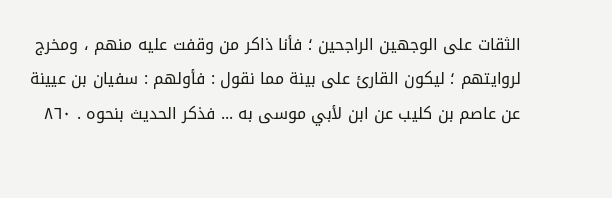الثقات على الوجهين الراجحين ؛ فأنا ذاكر من وقفت عليه منهم ، ومخرج لروايتهم ؛ ليكون القارئ على بينة مما نقول : فأولهم : سفيان بن عيينة عن عاصم بن كليب عن ابن لأبي موسى به ... فذكر الحديث بنحوه . ٨٦٠